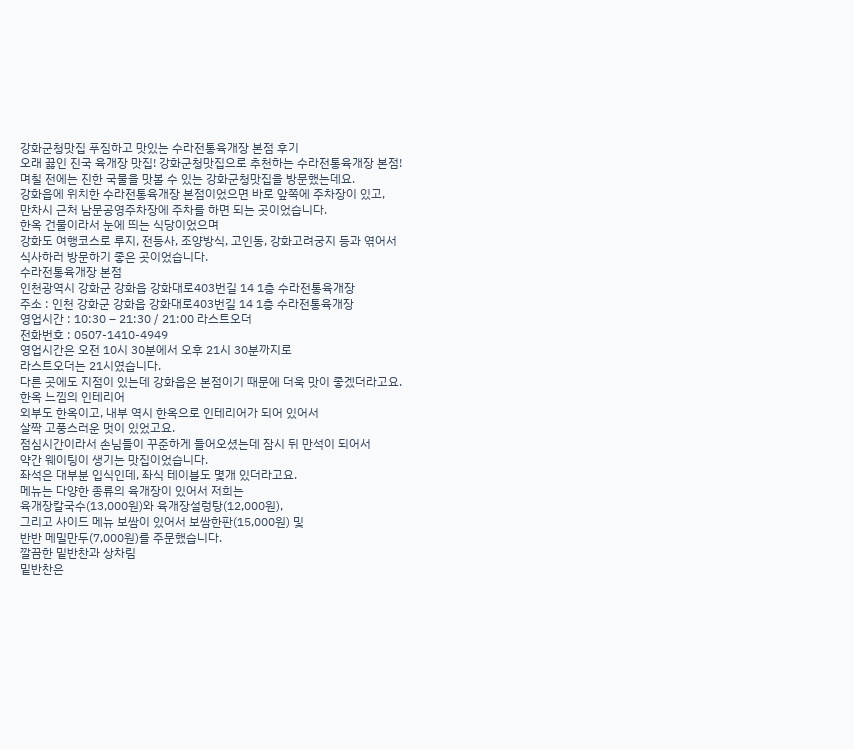강화군청맛집 푸짐하고 맛있는 수라전통육개장 본점 후기
오래 끓인 진국 육개장 맛집! 강화군청맛집으로 추천하는 수라전통육개장 본점!
며칠 전에는 진한 국물을 맛볼 수 있는 강화군청맛집을 방문했는데요.
강화읍에 위치한 수라전통육개장 본점이었으면 바로 앞쪽에 주차장이 있고,
만차시 근처 남문공영주차장에 주차를 하면 되는 곳이었습니다.
한옥 건물이라서 눈에 띄는 식당이었으며
강화도 여행코스로 루지, 전등사, 조양방식, 고인동, 강화고려궁지 등과 엮어서
식사하러 방문하기 좋은 곳이었습니다.
수라전통육개장 본점
인천광역시 강화군 강화읍 강화대로403번길 14 1층 수라전통육개장
주소 : 인천 강화군 강화읍 강화대로403번길 14 1층 수라전통육개장
영업시간 : 10:30 – 21:30 / 21:00 라스트오더
전화번호 : 0507-1410-4949
영업시간은 오전 10시 30분에서 오후 21시 30분까지로
라스트오더는 21시였습니다.
다른 곳에도 지점이 있는데 강화읍은 본점이기 때문에 더욱 맛이 좋겠더라고요.
한옥 느낌의 인테리어
외부도 한옥이고, 내부 역시 한옥으로 인테리어가 되어 있어서
살짝 고풍스러운 멋이 있었고요.
점심시간이라서 손님들이 꾸준하게 들어오셨는데 잠시 뒤 만석이 되어서
약간 웨이팅이 생기는 맛집이었습니다.
좌석은 대부분 입식인데, 좌식 테이블도 몇개 있더라고요.
메뉴는 다양한 종류의 육개장이 있어서 저희는
육개장칼국수(13,000원)와 육개장설렁탕(12,000원),
그리고 사이드 메뉴 보쌈이 있어서 보쌈한판(15,000원) 및
반반 메밀만두(7,000원)를 주문했습니다.
깔끔한 밑반찬과 상차림
밑반찬은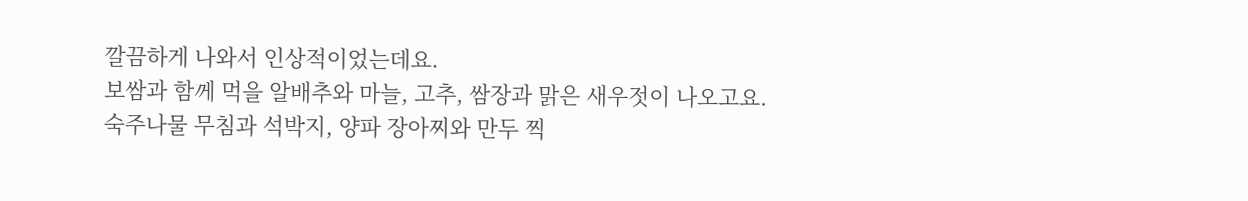깔끔하게 나와서 인상적이었는데요.
보쌈과 함께 먹을 알배추와 마늘, 고추, 쌈장과 맑은 새우젓이 나오고요.
숙주나물 무침과 석박지, 양파 장아찌와 만두 찍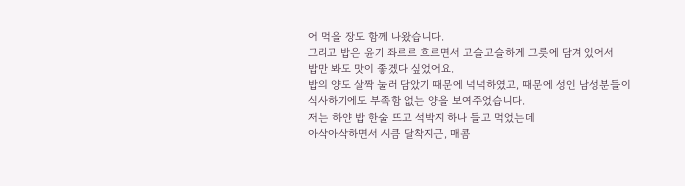어 먹을 장도 함께 나왔습니다.
그리고 밥은 윤기 좌르르 흐르면서 고슬고슬하게 그릇에 담겨 있어서
밥만 봐도 맛이 좋겠다 싶었어요.
밥의 양도 살짝 눌러 담았기 때문에 넉넉하였고, 때문에 성인 남성분들이
식사하기에도 부족함 없는 양을 보여주었습니다.
저는 하얀 밥 한술 뜨고 석박지 하나 들고 먹었는데
아삭아삭하면서 시큼 달착지근, 매콤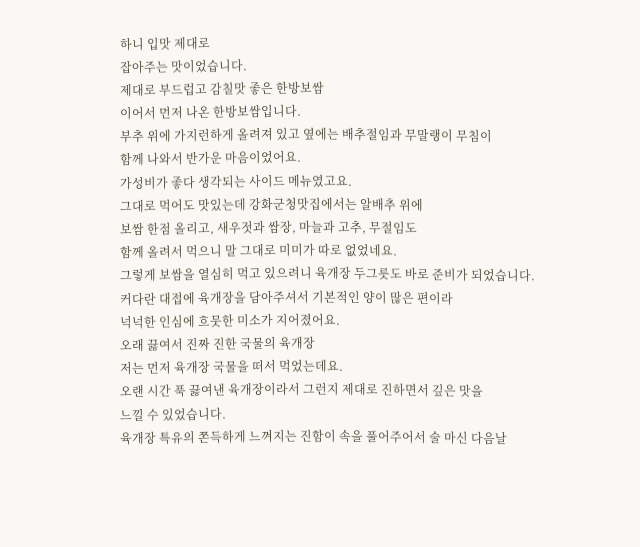하니 입맛 제대로
잡아주는 맛이었습니다.
제대로 부드럽고 감칠맛 좋은 한방보쌈
이어서 먼저 나온 한방보쌈입니다.
부추 위에 가지런하게 올려져 있고 옆에는 배추절임과 무말랭이 무침이
함께 나와서 반가운 마음이었어요.
가성비가 좋다 생각되는 사이드 메뉴였고요.
그대로 먹어도 맛있는데 강화군청맛집에서는 알배추 위에
보쌈 한점 올리고, 새우젓과 쌈장, 마늘과 고추, 무절임도
함께 올려서 먹으니 말 그대로 미미가 따로 없었네요.
그렇게 보쌈을 열심히 먹고 있으려니 육개장 두그릇도 바로 준비가 되었습니다.
커다란 대접에 육개장을 담아주셔서 기본적인 양이 많은 편이라
넉넉한 인심에 흐뭇한 미소가 지어졌어요.
오래 끓여서 진짜 진한 국물의 육개장
저는 먼저 육개장 국물을 떠서 먹었는데요.
오랜 시간 푹 끓여낸 육개장이라서 그런지 제대로 진하면서 깊은 맛을
느낄 수 있었습니다.
육개장 특유의 쫀득하게 느껴지는 진함이 속을 풀어주어서 술 마신 다음날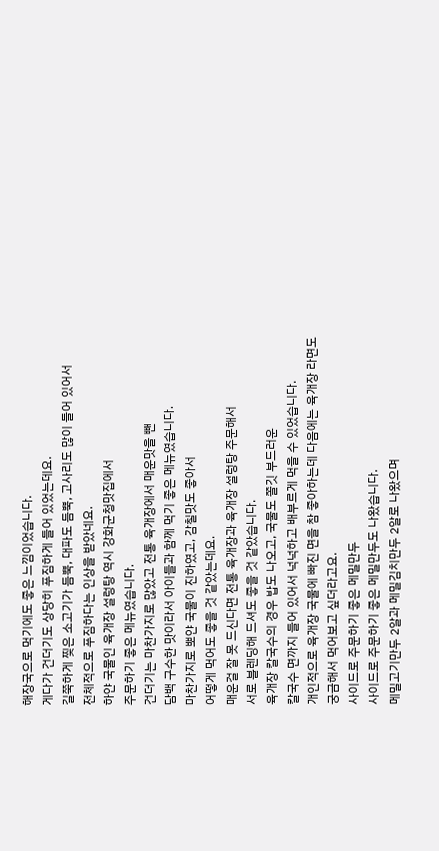해장국으로 먹기에도 좋은 느낌이었습니다.
게다가 건더기도 상당히 푸짐하게 들어 있었는데요.
길쭉하게 찢은 소고기가 듬뿍, 대파도 듬뿍, 고사리도 많이 들어 있어서
전체적으로 푸짐하다는 인상을 받았네요.
하얀 국물인 육개장 설렁탕 역시 강화군청맛집에서
주문하기 좋은 메뉴였습니다.
건더기는 마찬가지로 많았고 전통 육개장에서 매운맛을 뺀
담백 구수한 맛이라서 아이들과 함께 먹기 좋은 메뉴였습니다.
마찬가지로 뽀얀 국물이 진하였고, 감칠맛도 좋아서
어떻게 먹어도 좋을 것 같았는데요.
매운걸 잘 못 드신다면 전통 육개장과 육개장 설렁탕 주문해서
서로 블렌딩해 드셔도 좋을 것 같았습니다.
육개장 칼국수의 경우 밥도 나오고, 국물도 쫄깃 부드러운
칼국수 면까지 들어 있어서 넉넉하고 배부르게 먹을 수 있었습니다.
개인적으로 육개장 국물에 빠진 면을 참 좋아하는데 다음에는 육개장 라면도
궁금해서 먹어보고 싶더라고요.
사이드로 주문하기 좋은 메밀만두
사이드로 주문하기 좋은 메밀만두도 나왔습니다.
메밀고기만두 2알과 메밀김치만두 2알로 나왔으며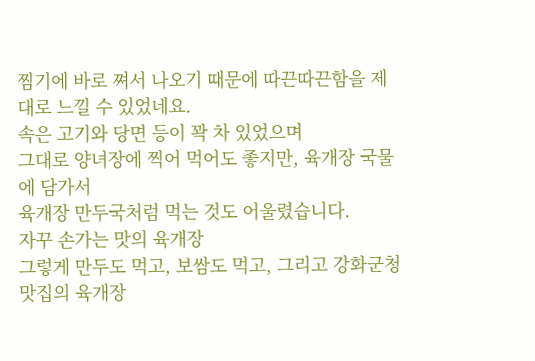찜기에 바로 쪄서 나오기 때문에 따끈따끈함을 제대로 느낄 수 있었네요.
속은 고기와 당면 등이 꽉 차 있었으며
그대로 양녀장에 찍어 먹어도 좋지만, 육개장 국물에 담가서
육개장 만두국처럼 먹는 것도 어울렸습니다.
자꾸 손가는 맛의 육개장
그렇게 만두도 먹고, 보쌈도 먹고, 그리고 강화군청맛집의 육개장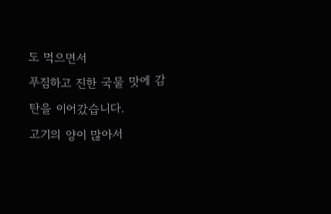도 먹으면서
푸짐하고 진한 국물 맛에 감탄을 이어갔습니다.
고기의 양이 많아서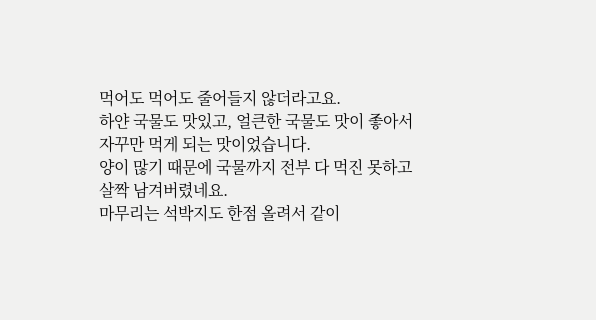먹어도 먹어도 줄어들지 않더라고요.
하얀 국물도 맛있고, 얼큰한 국물도 맛이 좋아서
자꾸만 먹게 되는 맛이었습니다.
양이 많기 때문에 국물까지 전부 다 먹진 못하고 살짝 남겨버렸네요.
마무리는 석박지도 한점 올려서 같이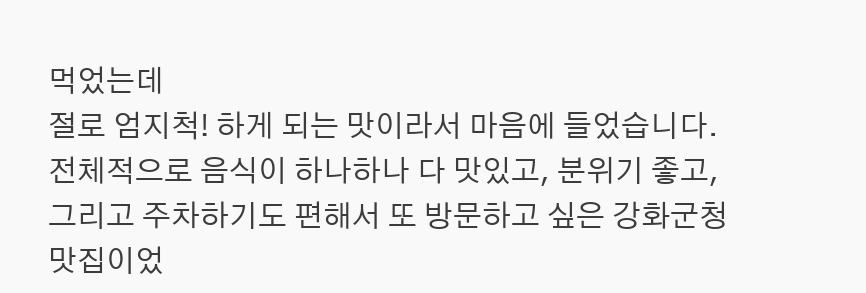먹었는데
절로 엄지척! 하게 되는 맛이라서 마음에 들었습니다.
전체적으로 음식이 하나하나 다 맛있고, 분위기 좋고,
그리고 주차하기도 편해서 또 방문하고 싶은 강화군청맛집이었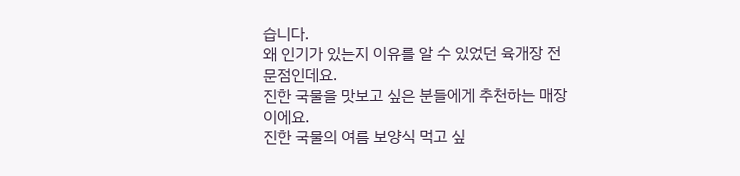습니다.
왜 인기가 있는지 이유를 알 수 있었던 육개장 전문점인데요.
진한 국물을 맛보고 싶은 분들에게 추천하는 매장이에요.
진한 국물의 여름 보양식 먹고 싶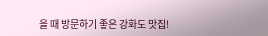을 때 방문하기 좋은 강화도 맛집!